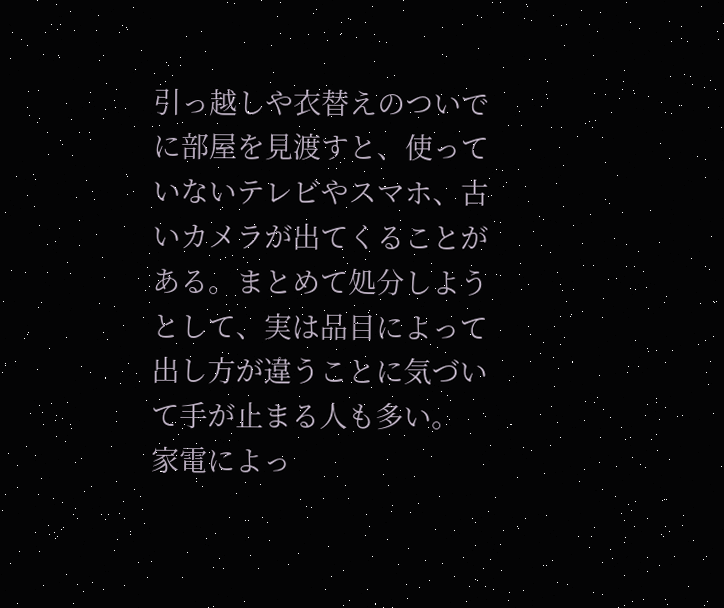引っ越しや衣替えのついでに部屋を見渡すと、使っていないテレビやスマホ、古いカメラが出てくることがある。まとめて処分しようとして、実は品目によって出し方が違うことに気づいて手が止まる人も多い。
家電によっ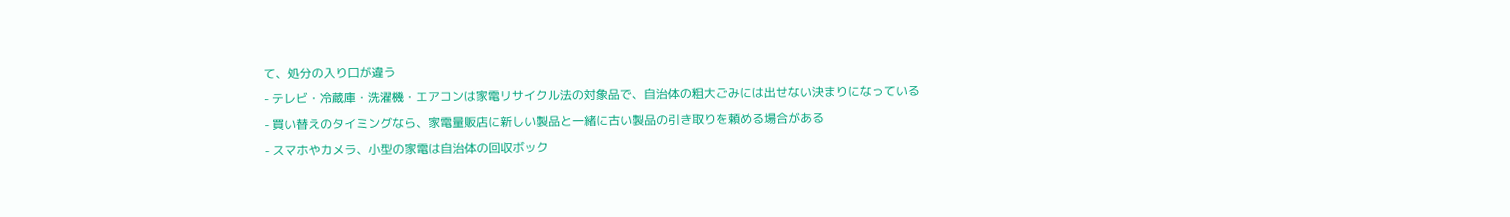て、処分の入り口が違う
- テレビ・冷蔵庫・洗濯機・エアコンは家電リサイクル法の対象品で、自治体の粗大ごみには出せない決まりになっている
- 買い替えのタイミングなら、家電量販店に新しい製品と一緒に古い製品の引き取りを頼める場合がある
- スマホやカメラ、小型の家電は自治体の回収ボック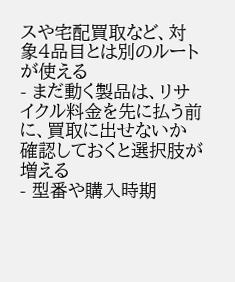スや宅配買取など、対象4品目とは別のルートが使える
- まだ動く製品は、リサイクル料金を先に払う前に、買取に出せないか確認しておくと選択肢が増える
- 型番や購入時期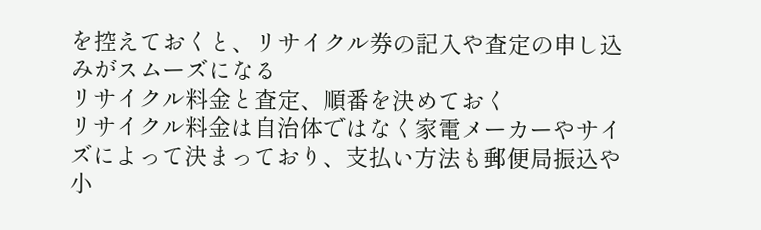を控えておくと、リサイクル券の記入や査定の申し込みがスムーズになる
リサイクル料金と査定、順番を決めておく
リサイクル料金は自治体ではなく家電メーカーやサイズによって決まっており、支払い方法も郵便局振込や小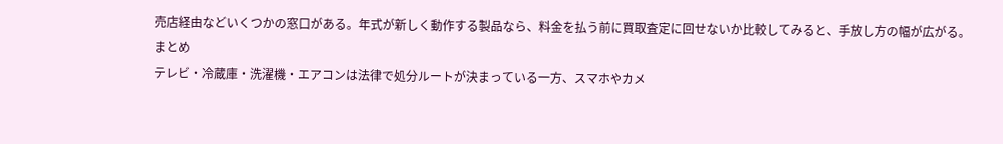売店経由などいくつかの窓口がある。年式が新しく動作する製品なら、料金を払う前に買取査定に回せないか比較してみると、手放し方の幅が広がる。
まとめ
テレビ・冷蔵庫・洗濯機・エアコンは法律で処分ルートが決まっている一方、スマホやカメ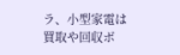ラ、小型家電は買取や回収ボ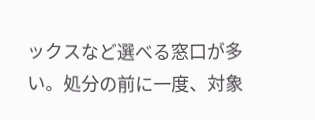ックスなど選べる窓口が多い。処分の前に一度、対象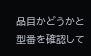品目かどうかと型番を確認して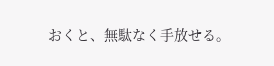おくと、無駄なく手放せる。